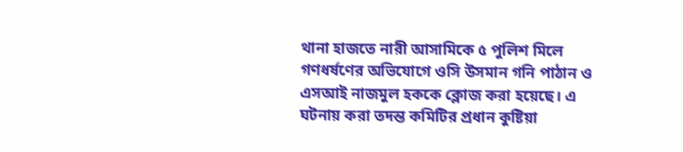থানা হাজতে নারী আসামিকে ৫ পুলিশ মিলে গণধর্ষণের অভিযোগে ওসি উসমান গনি পাঠান ও এসআই নাজমুল হককে ক্লোজ করা হয়েছে। এ ঘটনায় করা তদন্ত কমিটির প্রধান কুষ্টিয়া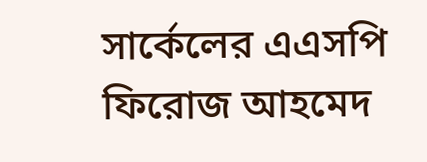সার্কেলের এএসপি ফিরোজ আহমেদ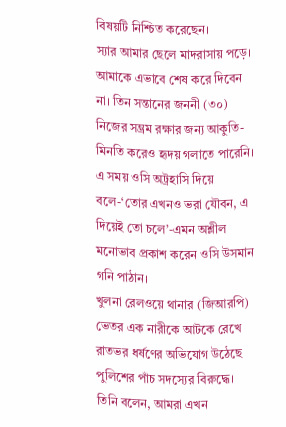বিষয়টি নিশ্চিত করেছেন।
স্যার আমার ছেলে মাদরাসায় পড়ে। আমাকে এভাবে শেষ করে দিবেন না। তিন সন্তানের জননী (৩০) নিজের সম্ভ্রম রক্ষার জন্য আকুতি-মিনতি করেও হৃদয় গলাতে পারেনি। এ সময় ওসি অট্রহাসি দিয়ে বলে-‘তোর এখনও ভরা যৌবন, এ দিয়েই তো চলে’-এমন অশ্লীল মনোভাব প্রকাশ করেন ওসি উসমান গনি পাঠান।
খুলনা রেলওয়ে থানার (জিআরপি) ভেতর এক নারীকে আটকে রেখে রাতভর ধর্ষণের অভিযোগ উঠেছে পুলিশের পাঁচ সদস্যের বিরুদ্ধে।
তিনি বলেন, আমরা এখন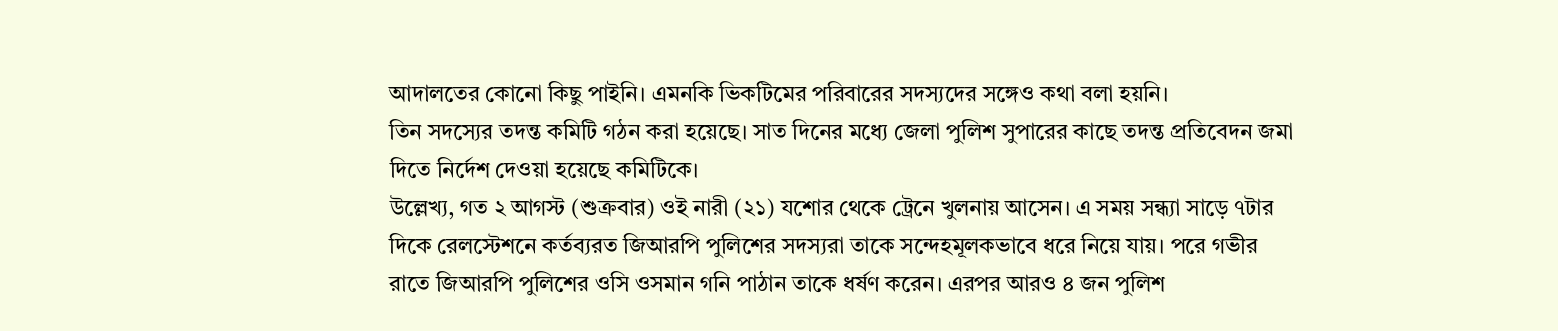আদালতের কোনো কিছু পাইনি। এমনকি ভিকটিমের পরিবারের সদস্যদের সঙ্গেও কথা বলা হয়নি।
তিন সদস্যের তদন্ত কমিটি গঠন করা হয়েছে। সাত দিনের মধ্যে জেলা পুলিশ সুপারের কাছে তদন্ত প্রতিবেদন জমা দিতে নির্দেশ দেওয়া হয়েছে কমিটিকে।
উল্লেখ্য, গত ২ আগস্ট (শুক্রবার) ওই নারী (২১) যশোর থেকে ট্রেনে খুলনায় আসেন। এ সময় সন্ধ্যা সাড়ে ৭টার দিকে রেলস্টেশনে কর্তব্যরত জিআরপি পুলিশের সদস্যরা তাকে সন্দেহমূলকভাবে ধরে নিয়ে যায়। পরে গভীর রাতে জিআরপি পুলিশের ওসি ওসমান গনি পাঠান তাকে ধর্ষণ করেন। এরপর আরও ৪ জন পুলিশ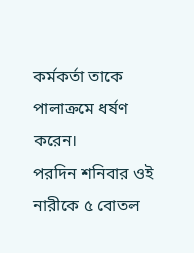কর্মকর্তা তাকে পালাক্রমে ধর্ষণ করেন।
পরদিন শনিবার ওই নারীকে ৫ বোতল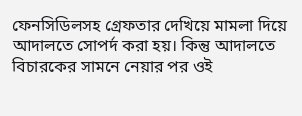ফেনসিডিলসহ গ্রেফতার দেখিয়ে মামলা দিয়ে আদালতে সোপর্দ করা হয়। কিন্তু আদালতে বিচারকের সামনে নেয়ার পর ওই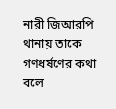নারী জিআরপি থানায় তাকে গণধর্ষণের কথা বলে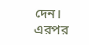দেন। এরপর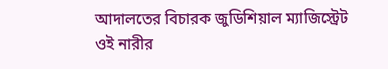আদালতের বিচারক জুডিশিয়াল ম্যাজিস্ট্রেট ওই নারীর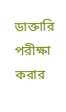ডাক্তারি পরীক্ষা করার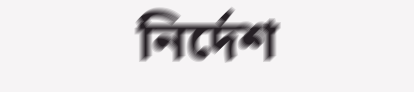নির্দেশ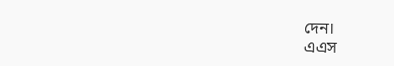দেন।
এএস